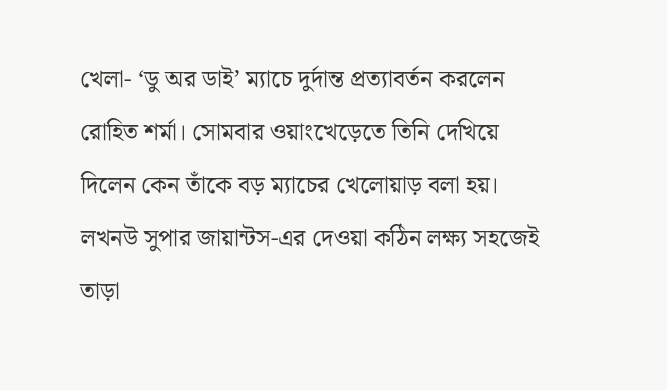খেলা- ‘ডু অর ডাই’ ম্যাচে দুর্দান্ত প্রত্যাবর্তন করলেন রোহিত শর্মা। সোমবার ওয়াংখেড়েতে তিনি দেখিয়ে দিলেন কেন তাঁকে বড় ম্যাচের খেলোয়াড় বলা হয়। লখনউ সুপার জায়ান্টস-এর দেওয়া কঠিন লক্ষ্য সহজেই তাড়া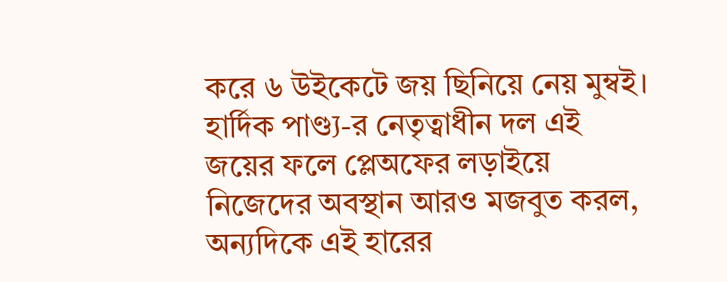করে ৬ উইকেটে জয় ছিনিয়ে নেয় মুম্বই। হার্দিক পাণ্ড্য-র নেতৃত্বাধীন দল এই জয়ের ফলে প্লেঅফের লড়াইয়ে নিজেদের অবস্থান আরও মজবুত করল, অন্যদিকে এই হারের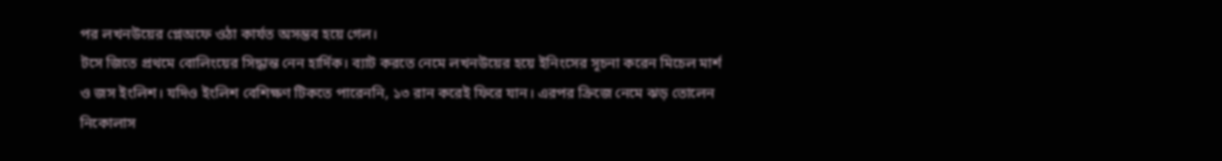পর লখনউয়ের প্লেঅফে ওঠা কার্যত অসম্ভব হয়ে গেল।
টসে জিতে প্রথমে বোলিংয়ের সিদ্ধান্ত নেন হার্দিক। ব্যাট করতে নেমে লখনউয়ের হয়ে ইনিংসের সূচনা করেন মিচেল মার্শ ও জস ইংলিশ। যদিও ইংলিশ বেশিক্ষণ টিকতে পারেননি, ১৩ রান করেই ফিরে যান। এরপর ক্রিজে নেমে ঝড় তোলেন নিকোলাস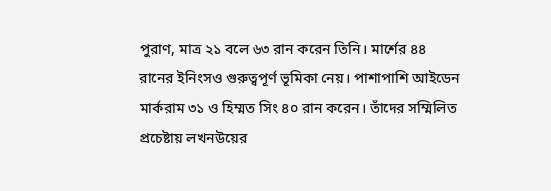পুরাণ, মাত্র ২১ বলে ৬৩ রান করেন তিনি। মার্শের ৪৪ রানের ইনিংসও গুরুত্বপূর্ণ ভূমিকা নেয়। পাশাপাশি আইডেন মার্করাম ৩১ ও হিম্মত সিং ৪০ রান করেন। তাঁদের সম্মিলিত প্রচেষ্টায় লখনউয়ের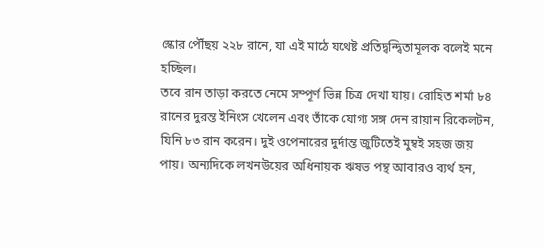স্কোর পৌঁছয় ২২৮ রানে, যা এই মাঠে যথেষ্ট প্রতিদ্বন্দ্বিতামূলক বলেই মনে হচ্ছিল।
তবে রান তাড়া করতে নেমে সম্পূর্ণ ভিন্ন চিত্র দেখা যায়। রোহিত শর্মা ৮৪ রানের দুরন্ত ইনিংস খেলেন এবং তাঁকে যোগ্য সঙ্গ দেন রায়ান রিকেলটন, যিনি ৮৩ রান করেন। দুই ওপেনারের দুর্দান্ত জুটিতেই মুম্বই সহজ জয় পায়। অন্যদিকে লখনউয়ের অধিনায়ক ঋষভ পন্থ আবারও ব্যর্থ হন,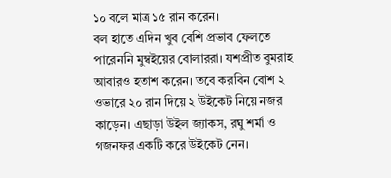১০ বলে মাত্র ১৫ রান করেন।
বল হাতে এদিন খুব বেশি প্রভাব ফেলতে পারেননি মুম্বইয়ের বোলাররা। যশপ্রীত বুমরাহ আবারও হতাশ করেন। তবে করবিন বোশ ২ ওভারে ২০ রান দিয়ে ২ উইকেট নিয়ে নজর কাড়েন। এছাড়া উইল জ্যাকস, রঘু শর্মা ও গজনফর একটি করে উইকেট নেন।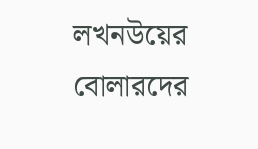লখনউয়ের বোলারদের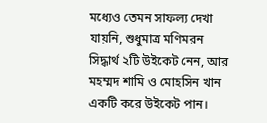মধ্যেও তেমন সাফল্য দেখা যায়নি, শুধুমাত্র মণিমরন সিদ্ধার্থ ২টি উইকেট নেন, আর মহম্মদ শামি ও মোহসিন খান একটি করে উইকেট পান।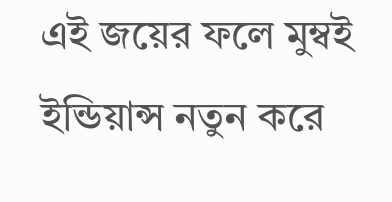এই জয়ের ফলে মুম্বই ইন্ডিয়ান্স নতুন করে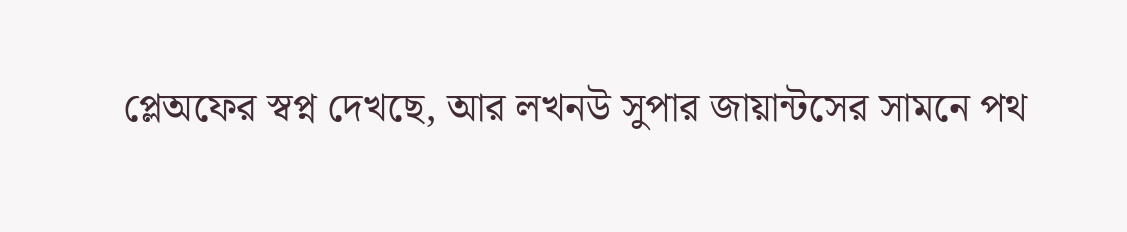প্লেঅফের স্বপ্ন দেখছে, আর লখনউ সুপার জায়ান্টসের সামনে পথ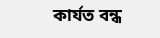কার্যত বন্ধ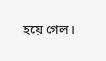হয়ে গেল।